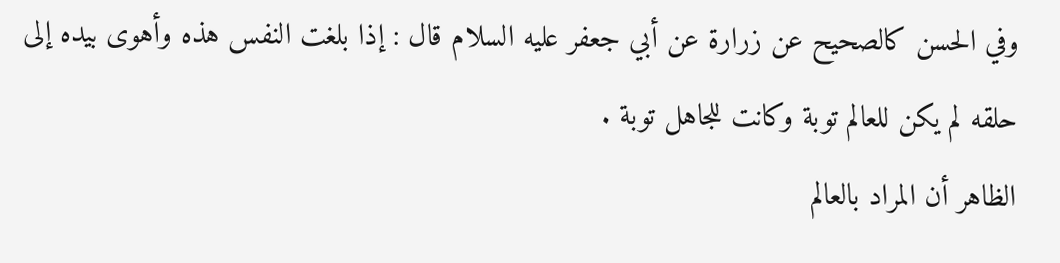وفي الحسن كالصحيح عن زرارة عن أبي جعفر عليه السلام قال : إذا بلغت النفس هذه وأهوى بيده إلى حلقه لم يكن للعالم توبة وكانت للجاهل توبة .
الظاهر أن المراد بالعالم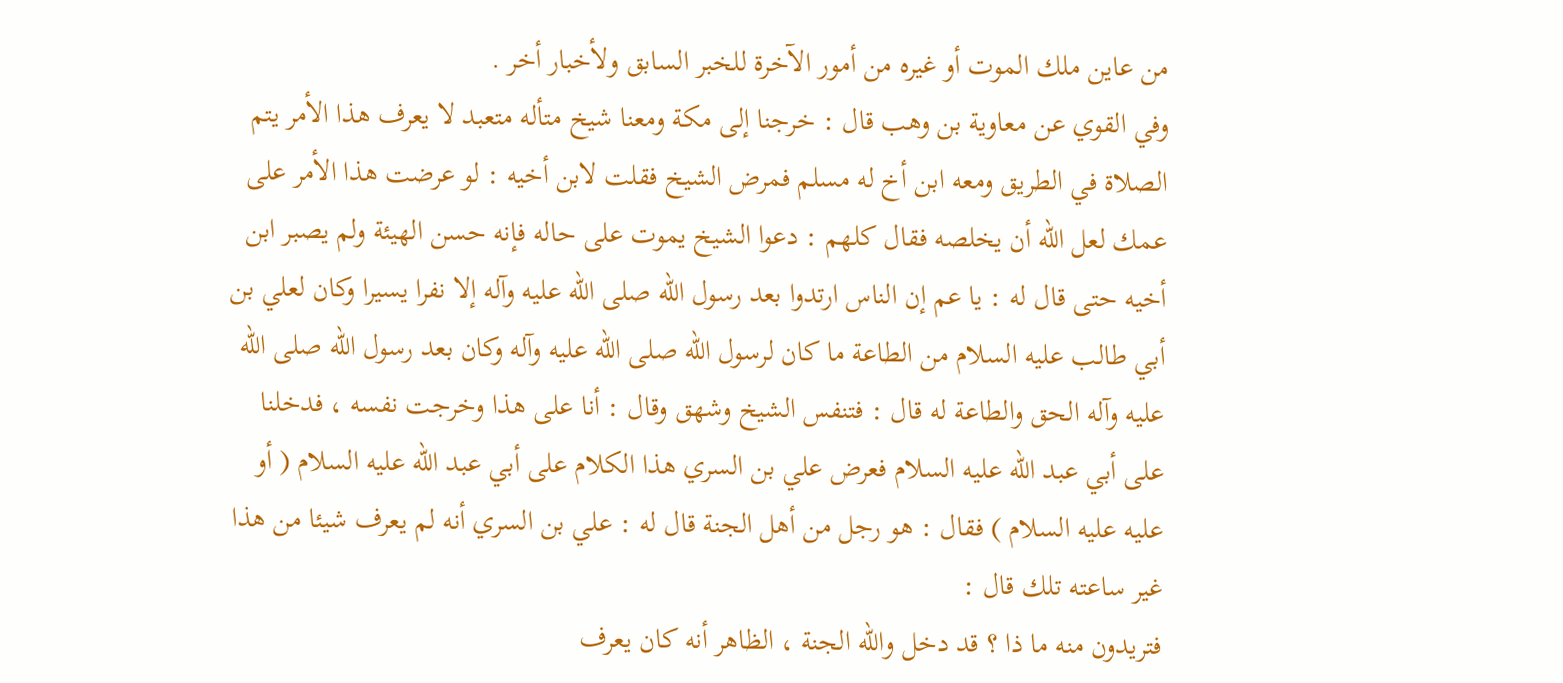من عاين ملك الموت أو غيره من أمور الآخرة للخبر السابق ولأخبار أخر .
وفي القوي عن معاوية بن وهب قال : خرجنا إلى مكة ومعنا شيخ متأله متعبد لا يعرف هذا الأمر يتم الصلاة في الطريق ومعه ابن أخ له مسلم فمرض الشيخ فقلت لابن أخيه : لو عرضت هذا الأمر على عمك لعل الله أن يخلصه فقال كلهم : دعوا الشيخ يموت على حاله فإنه حسن الهيئة ولم يصبر ابن أخيه حتى قال له : يا عم إن الناس ارتدوا بعد رسول الله صلى الله عليه وآله إلا نفرا يسيرا وكان لعلي بن أبي طالب عليه السلام من الطاعة ما كان لرسول الله صلى الله عليه وآله وكان بعد رسول الله صلى الله عليه وآله الحق والطاعة له قال : فتنفس الشيخ وشهق وقال : أنا على هذا وخرجت نفسه ، فدخلنا على أبي عبد الله عليه السلام فعرض علي بن السري هذا الكلام على أبي عبد الله عليه السلام ( أو عليه عليه السلام ) فقال : هو رجل من أهل الجنة قال له : علي بن السري أنه لم يعرف شيئا من هذا غير ساعته تلك قال :
فتريدون منه ما ذا ؟ قد دخل والله الجنة ، الظاهر أنه كان يعرف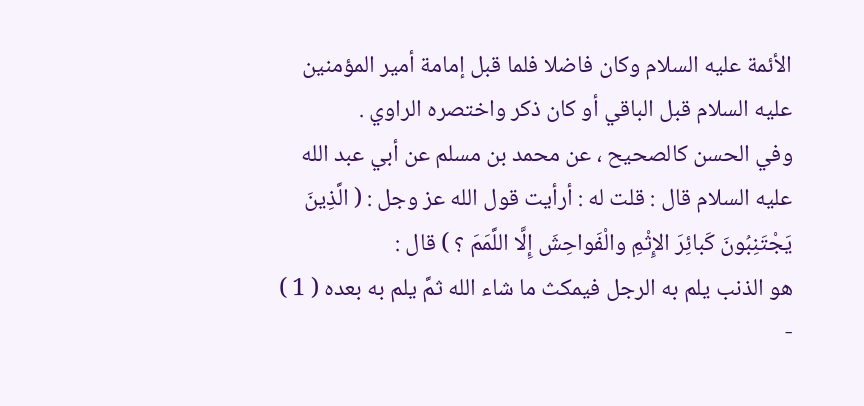الأئمة عليه السلام وكان فاضلا فلما قبل إمامة أمير المؤمنين عليه السلام قبل الباقي أو كان ذكر واختصره الراوي .
وفي الحسن كالصحيح ، عن محمد بن مسلم عن أبي عبد الله عليه السلام قال : قلت له : أرأيت قول الله عز وجل : ( الَّذِينَ يَجْتَنِبُونَ كَبائِرَ الإِثْمِ والْفَواحِشَ إِلَّا اللَّمَمَ ؟ ) قال :
هو الذنب يلم به الرجل فيمكث ما شاء الله ثمَّ يلم به بعده ( 1 ) -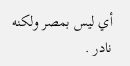أي ليس بمصر ولكنه نادر .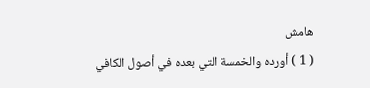هامش
( 1 ) أورده والخمسة التي بعده في أصول الكافي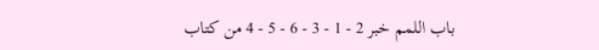باب اللمم خبر 2 - 1 - 3 - 6 - 5 - 4 من كتاب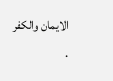الايمان والكفر .